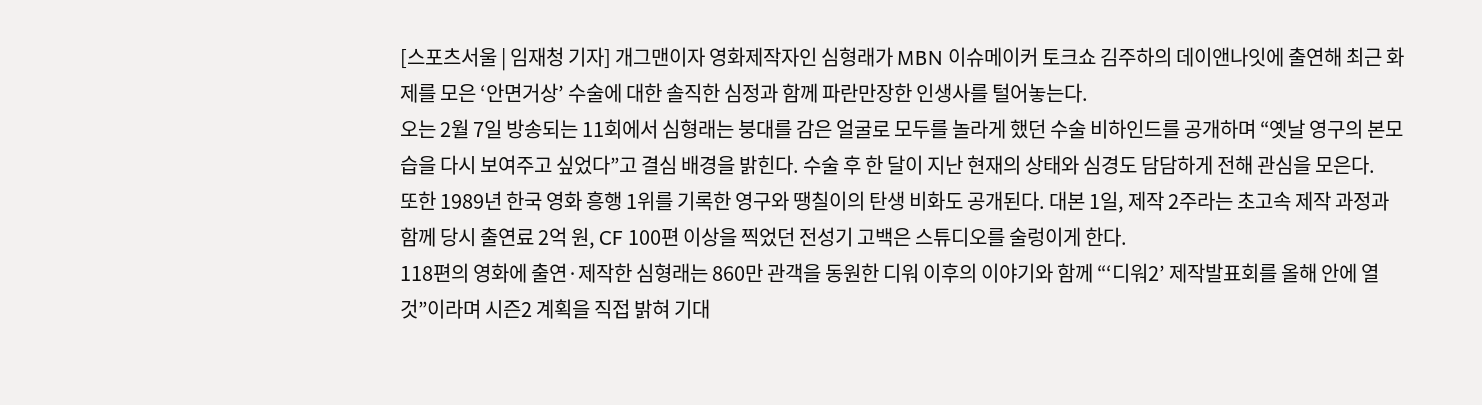[스포츠서울 | 임재청 기자] 개그맨이자 영화제작자인 심형래가 MBN 이슈메이커 토크쇼 김주하의 데이앤나잇에 출연해 최근 화제를 모은 ‘안면거상’ 수술에 대한 솔직한 심정과 함께 파란만장한 인생사를 털어놓는다.
오는 2월 7일 방송되는 11회에서 심형래는 붕대를 감은 얼굴로 모두를 놀라게 했던 수술 비하인드를 공개하며 “옛날 영구의 본모습을 다시 보여주고 싶었다”고 결심 배경을 밝힌다. 수술 후 한 달이 지난 현재의 상태와 심경도 담담하게 전해 관심을 모은다.
또한 1989년 한국 영화 흥행 1위를 기록한 영구와 땡칠이의 탄생 비화도 공개된다. 대본 1일, 제작 2주라는 초고속 제작 과정과 함께 당시 출연료 2억 원, CF 100편 이상을 찍었던 전성기 고백은 스튜디오를 술렁이게 한다.
118편의 영화에 출연·제작한 심형래는 860만 관객을 동원한 디워 이후의 이야기와 함께 “‘디워2’ 제작발표회를 올해 안에 열 것”이라며 시즌2 계획을 직접 밝혀 기대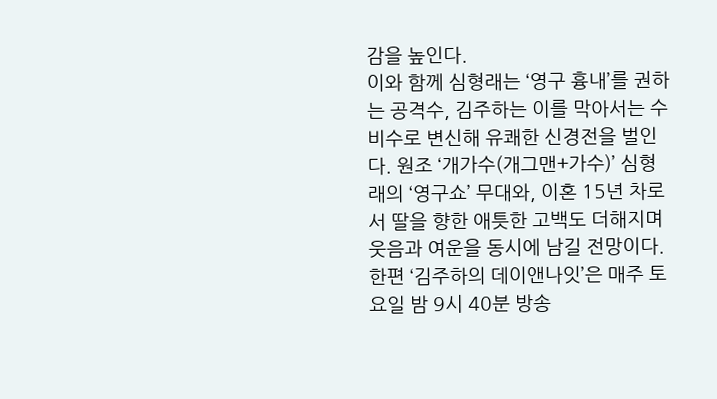감을 높인다.
이와 함께 심형래는 ‘영구 흉내’를 권하는 공격수, 김주하는 이를 막아서는 수비수로 변신해 유쾌한 신경전을 벌인다. 원조 ‘개가수(개그맨+가수)’ 심형래의 ‘영구쇼’ 무대와, 이혼 15년 차로서 딸을 향한 애틋한 고백도 더해지며 웃음과 여운을 동시에 남길 전망이다.
한편 ‘김주하의 데이앤나잇’은 매주 토요일 밤 9시 40분 방송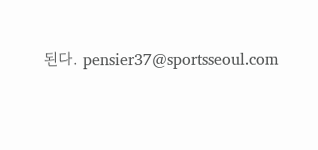된다. pensier37@sportsseoul.com